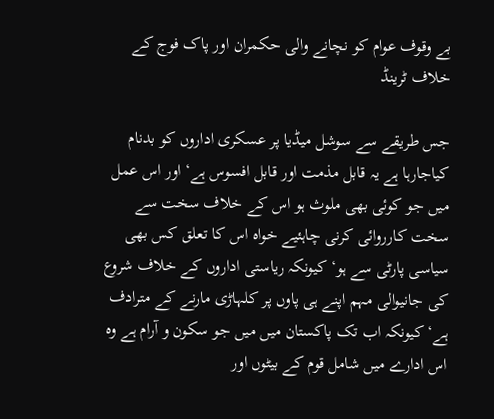بے وقوف عوام کو نچانے والی حکمران اور پاک فوج کے خلاف ٹرینڈ

جس طریقے سے سوشل میڈیا پر عسکری اداروں کو بدنام کیاجارہا ہے یہ قابل مذمت اور قابل افسوس ہے‘ اور اس عمل میں جو کوئی بھی ملوث ہو اس کے خلاف سخت سے سخت کارروائی کرنی چاہئیے خواہ اس کا تعلق کس بھی سیاسی پارٹی سے ہو‘ کیونکہ ریاستی اداروں کے خلاف شروع کی جانیوالی مہم اپنے ہی پاوں پر کلہاڑی مارنے کے مترادف ہے‘ کیونکہ اب تک پاکستان میں میں جو سکون و آرام ہے وہ اس ادارے میں شامل قوم کے بیٹوں اور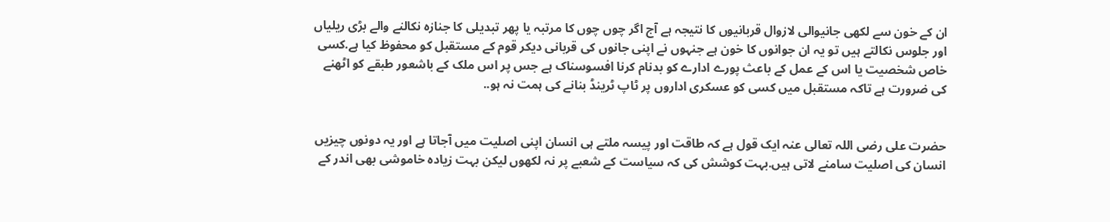ان کے خون سے لکھی جانیوالی لازوال قربانیوں کا نتیجہ ہے آج اگر چوں چوں کا مرتبہ یا پھر تبدیلی کا جنازہ نکالنے والے بڑی ریلیاں اور جلوس نکالتے ہیں تو یہ ان جوانوں کا خون ہے جنہوں نے اپنی جانوں کی قربانی دیکر قوم کے مستقبل کو محفوظ کیا ہے.کسی خاص شخصیت یا اس کے عمل کے باعث پورے ادارے کو بدنام کرنا افسوسناک ہے جس پر اس ملک کے باشعور طبقے کو اٹھنے کی ضرورت ہے تاکہ مستقبل میں کسی کو عسکری اداروں پر ٹاپ ٹرینڈ بنانے کی ہمت نہ ہو..


حضرت علی رضی اللہ تعالی عنہ ایک قول ہے کہ طاقت اور پیسہ ملتے ہی انسان اپنی اصلیت میں آجاتا ہے اور یہ دونوں چیزیں انسان کی اصلیت سامنے لاتی ہیں.بہت کوشش کی کہ سیاست کے شعبے پر نہ لکھوں لیکن بہت زیادہ خاموشی بھی اندر کے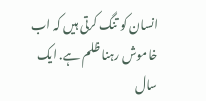انسان کو تنگ کرتی ہیں کہ اب خاموش رہنا ظلم ہے. ایک سال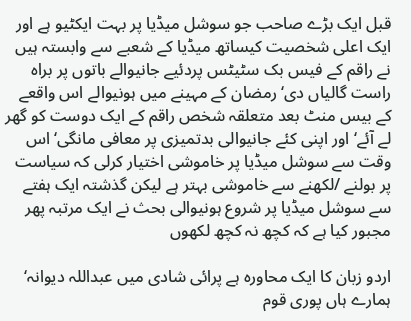قبل ایک بڑے صاحب جو سوشل میڈیا پر بہت ایکٹیو ہے اور ایک اعلی شخصیت کیساتھ میڈیا کے شعبے سے وابستہ ہیں نے راقم کے فیس بک سٹیٹس پردئیے جانیوالے باتوں پر براہ راست گالیاں دی‘ رمضان کے مہینے میں ہونیوالے اس واقعے کے بیس منٹ بعد متعلقہ شخص راقم کے ایک دوست کو گھر لے آئے‘ اور اپنی کئے جانیوالی بدتمیزی پر معافی مانگی‘ اس وقت سے سوشل میڈیا پر خاموشی اختیار کرلی کہ سیاست پر بولنے /لکھنے سے خاموشی بہتر ہے لیکن گذشتہ ایک ہفتے سے سوشل میڈیا پر شروع ہونیوالی بحث نے ایک مرتبہ پھر مجبور کیا ہے کہ کچھ نہ کچھ لکھوں

اردو زبان کا ایک محاورہ ہے پرائی شادی میں عبداللہ دیوانہ‘ ہمارے ہاں پوری قوم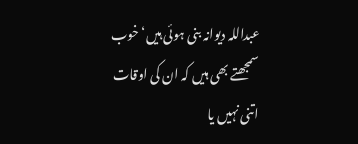عبداللہ دیوانہ بنی ہوئی ہیں‘ خوب سمجھتے بھی ہیں کہ ان کی اوقات اتنی نہیں یا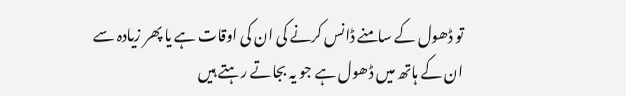تو ڈھول کے سامنے ڈانس کرنے کی ان کی اوقات ہے یا پھر زیادہ سے ان کے ہاتھ میں ڈھول ہے جو یہ بجاتے رہتے ہیں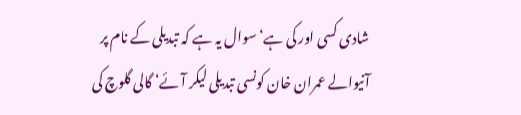شادی کسی اور کی ہے‘ سوال یہ ہے کہ تبدیلی کے نام پر آنیوالے عمران خان کونسی تبدیلی لیکر آئے‘ گالی گلوچ کی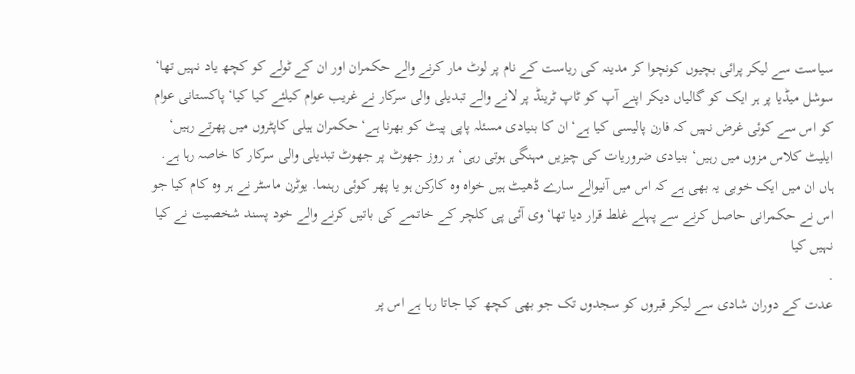سیاست سے لیکر پرائی بچیوں کونچوا کر مدینہ کی ریاست کے نام پر لوٹ مار کرنے والے حکمران اور ان کے ٹولے کو کچھ یاد نہیں تھا‘ سوشل میڈیا پر ہر ایک کو گالیاں دیکر اپنے آپ کو ٹاپ ٹرینڈ پر لانے والے تبدیلی والی سرکار نے غریب عوام کیلئے کیا کیا‘ پاکستانی عوام کو اس سے کوئی غرض نہیں کہ فارن پالیسی کیا ہے‘ ان کا بنیادی مسئلہ پاپی پیٹ کو بھرنا ہے‘ حکمران ہیلی کاپٹروں میں پھرتے رہیں‘ ایلیٹ کلاس مزوں میں رہیں‘ بنیادی ضروریات کی چیزیں مہنگی ہوتی رہی‘ ہر روز جھوٹ پر جھوٹ تبدیلی والی سرکار کا خاصہ رہا ہے. ہاں ان میں ایک خوبی یہ بھی ہے کہ اس میں آنیوالے سارے ڈھیٹ ہیں خواہ وہ کارکن ہو یا پھر کوئی رہنما. یوٹرن ماسٹر نے ہر وہ کام کیا جو اس نے حکمرانی حاصل کرنے سے پہلے غلط قرار دیا تھا‘ وی آئی پی کلچر کے خاتمے کی باتیں کرنے والے خود پسند شخصیت نے کیا نہیں کیا
.
عدت کے دوران شادی سے لیکر قبروں کو سجدوں تک جو بھی کچھ کیا جاتا رہا ہے اس پر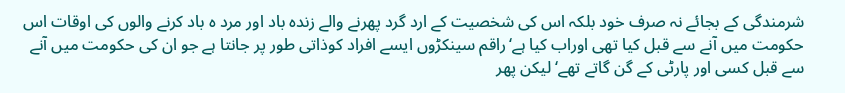شرمندگی کے بجائے نہ صرف خود بلکہ اس کی شخصیت کے ارد گرد پھرنے والے زندہ باد اور مرد ہ باد کرنے والوں کی اوقات اس حکومت میں آنے سے قبل کیا تھی اوراب کیا ہے‘راقم سینکڑوں ایسے افراد کوذاتی طور پر جانتا ہے جو ان کی حکومت میں آنے سے قبل کسی اور پارٹی کے گن گاتے تھے‘ لیکن پھر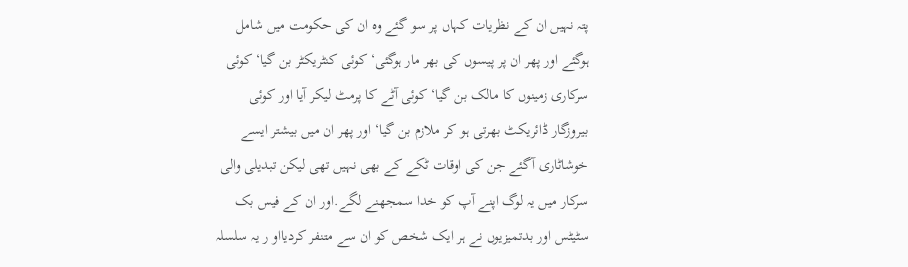پتہ نہیں ان کے نظریات کہاں پر سو گئے وہ ان کی حکومت میں شامل ہوگئے اور پھر ان پر پیسوں کی بھر مار ہوگئی‘ کوئی کنٹریکٹر بن گیا‘ کوئی سرکاری زمینوں کا مالک بن گیا‘ کوئی آٹے کا پرمٹ لیکر آیا اور کوئی بیروزگار ڈائریکٹ بھرتی ہو کر ملازم بن گیا‘ اور پھر ان میں بیشتر ایسے خوشاٹاری آگئے جن کی اوقات ٹکے کے بھی نہیں تھی لیکن تبدیلی والی سرکار میں یہ لوگ اپنے آپ کو خدا سمجھنے لگے.اور ان کے فیس بک سٹیٹس اور بدتمیزیوں نے ہر ایک شخص کو ان سے متنفر کردیااو ر یہ سلسلہ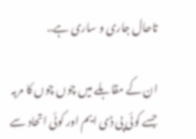تاحال جاری و ساری ہے..

ان کے مقابلے میں چوں چوں کا مربہ جسے کوئی پی ڈی ایم اور کوئی اتحاد سے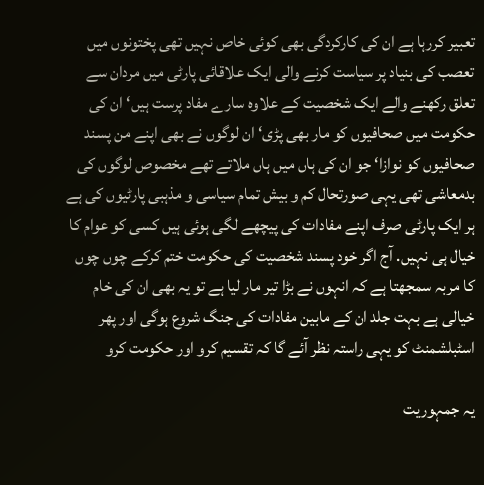تعبیر کررہا ہے ان کی کارکردگی بھی کوئی خاص نہیں تھی پختونوں میں تعصب کی بنیاد پر سیاست کرنے والی ایک علاقائی پارٹی میں مردان سے تعلق رکھنے والے ایک شخصیت کے علاوہ سارے مفاد پرست ہیں‘ ان کی حکومت میں صحافیوں کو مار بھی پڑی‘ ان لوگوں نے بھی اپنے من پسند صحافیوں کو نوازا‘ جو ان کی ہاں میں ہاں ملاتے تھے مخصوص لوگوں کی بدمعاشی تھی یہی صورتحال کم و بیش تمام سیاسی و مذہبی پارٹیوں کی ہے ہر ایک پارٹی صرف اپنے مفادات کی پیچھے لگی ہوئی ہیں کسی کو عوام کا خیال ہی نہیں. آج اگر خود پسند شخصیت کی حکومت ختم کرکے چوں چوں کا مربہ سمجھتا ہے کہ انہوں نے بڑا تیر مار لیا ہے تو یہ بھی ان کی خام خیالی ہے بہت جلد ان کے مابین مفادات کی جنگ شروع ہوگی اور پھر اسٹبلشمنٹ کو یہی راستہ نظر آئے گا کہ تقسیم کرو اور حکومت کرو

یہ جمہوریت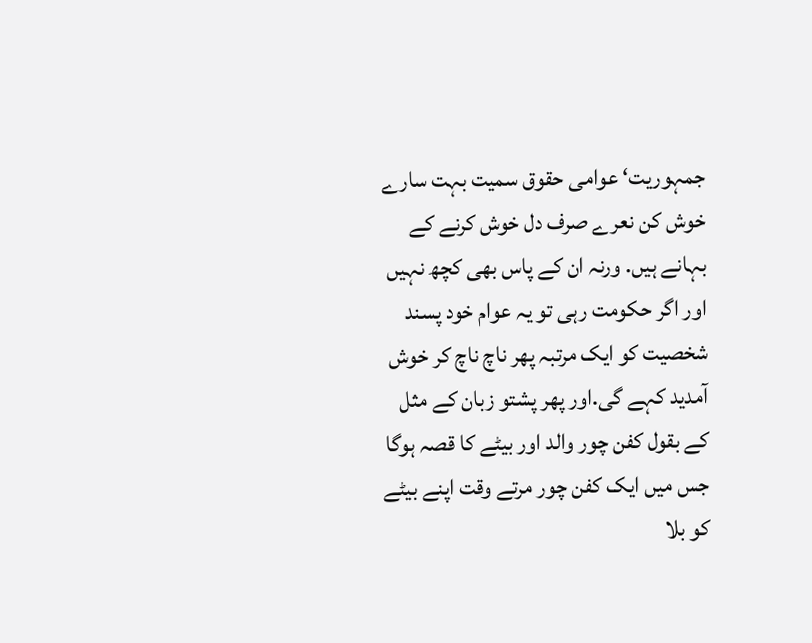جمہوریت‘ عوامی حقوق سمیت بہت سارے خوش کن نعرے صرف دل خوش کرنے کے بہانے ہیں. ورنہ ان کے پاس بھی کچھ نہیں اور اگر حکومت رہی تو یہ عوام خود پسند شخصیت کو ایک مرتبہ پھر ناچ ناچ کر خوش آمدید کہے گی.اور پھر پشتو زبان کے مثل کے بقول کفن چور والد اور بیٹے کا قصہ ہوگا جس میں ایک کفن چور مرتے وقت اپنے بیٹے کو بلا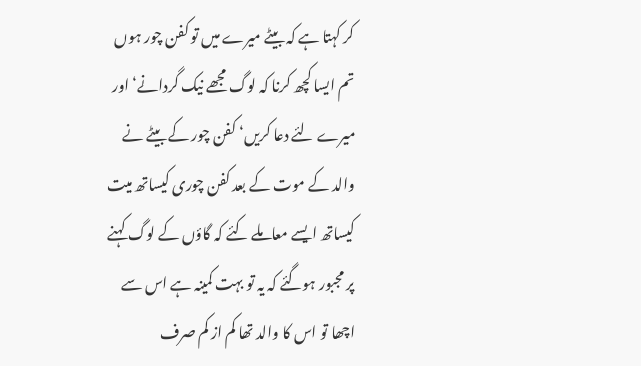کر کہتا ہے کہ بیٹے میرے میں تو کفن چور ہوں تم ایسا کچھ کرنا کہ لوگ مجھے نیک گردانے‘ اور میرے لئے دعا کریں‘ کفن چور کے بیٹے نے والد کے موت کے بعد کفن چوری کیساتھ میت کیساتھ ایسے معاملے کئے کہ گاؤں کے لوگ کہنے پر مجبور ہوگئے کہ یہ تو بہت کمینہ ہے اس سے اچھا تو اس کا والد تھا کم از کم صرف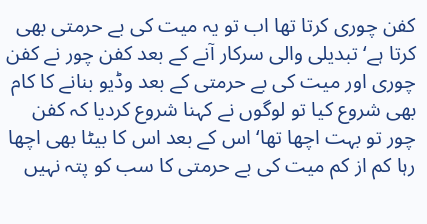کفن چوری کرتا تھا اب تو یہ میت کی بے حرمتی بھی کرتا ہے‘ تبدیلی والی سرکار آنے کے بعد کفن چور نے کفن چوری اور میت کی بے حرمتی کے بعد وڈیو بنانے کا کام بھی شروع کیا تو لوگوں نے کہنا شروع کردیا کہ کفن چور تو بہت اچھا تھا‘ اس کے بعد اس کا بیٹا بھی اچھا رہا کم از کم میت کی بے حرمتی کا سب کو پتہ نہیں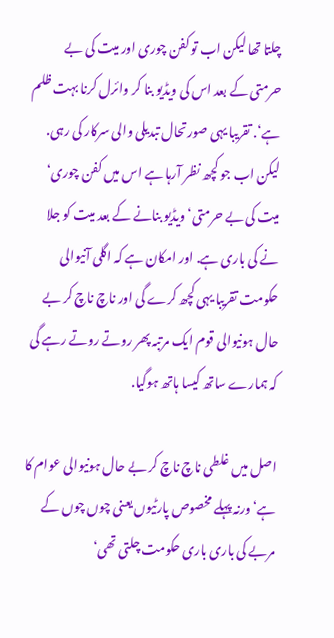چلتا تھا لیکن اب تو کفن چوری اور میت کی بے حرمتی کے بعد اس کی ویڈیو بنا کر وائرل کرنا بہت ظلم ہے‘. تقریبا یہی صورتحال تبدیلی والی سرکار کی رہی. لیکن اب جو کچھ نظر آرہا ہے اس میں کفن چوری‘ میت کی بے حرمتی‘ ویڈیو بنانے کے بعد میت کو جلا نے کی باری ہے. اور امکان ہے کہ اگلی آنیوالی حکومت تقریبا یہی کچھ کرے گی اور ناچ ناچ کر بے حال ہونیوالی قوم ایک مرتبہ پھر روتے روتے رہے گی کہ ہمارے ساتھ کیسا ہاتھ ہوگیا.

اصل میں غلطی ناچ ناچ کر بے حال ہونیوالی عوام کا ہے‘ ورنہ پہلے مخصوص پارٹیوں یعنی چوں چوں کے مربے کی باری باری حکومت چلتی تھی‘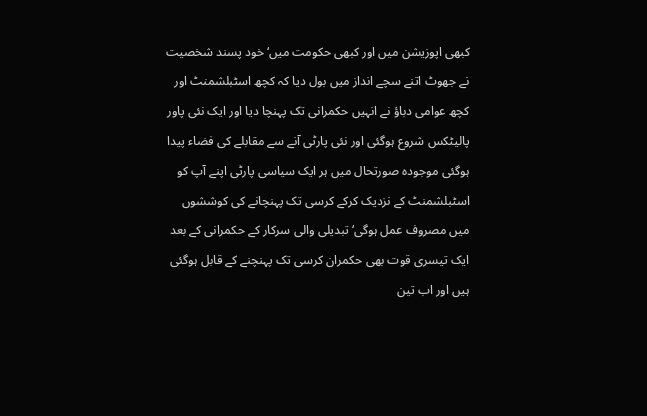کبھی اپوزیشن میں اور کبھی حکومت میں‘ خود پسند شخصیت نے جھوٹ اتنے سچے انداز میں بول دیا کہ کچھ اسٹبلشمنٹ اور کچھ عوامی دباؤ نے انہیں حکمرانی تک پہنچا دیا اور ایک نئی پاور پالیٹکس شروع ہوگئی اور نئی پارٹی آنے سے مقابلے کی فضاء پیدا ہوگئی موجودہ صورتحال میں ہر ایک سیاسی پارٹی اپنے آپ کو اسٹبلشمنٹ کے نزدیک کرکے کرسی تک پہنچانے کی کوششوں میں مصروف عمل ہوگی‘ تبدیلی والی سرکار کے حکمرانی کے بعد ایک تیسری قوت بھی حکمران کرسی تک پہنچنے کے قابل ہوگئی ہیں اور اب تین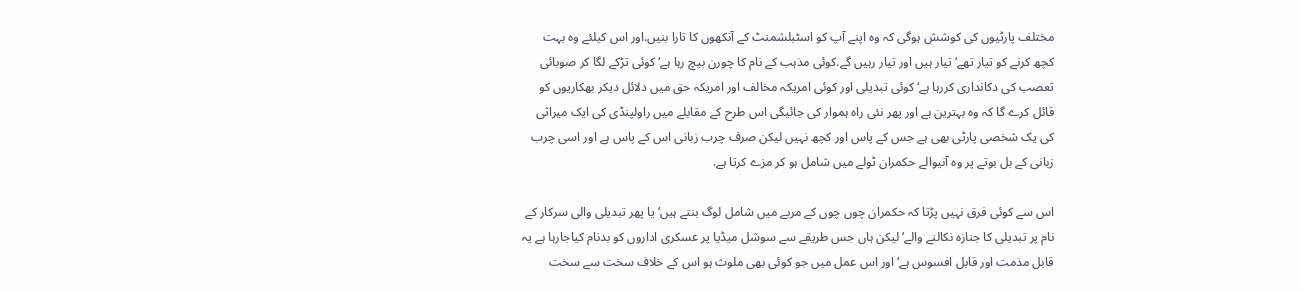مختلف پارٹیوں کی کوشش ہوگی کہ وہ اپنے آپ کو اسٹبلشمنٹ کے آنکھوں کا تارا بنیں.اور اس کیلئے وہ بہت کچھ کرنے کو تیار تھے‘ تیار ہیں اور تیار رہیں گے.کوئی مذہب کے نام کا چورن بیچ رہا ہے‘ کوئی تڑکے لگا کر صوبائی تعصب کی دکانداری کررہا ہے‘ کوئی تبدیلی اور کوئی امریکہ مخالف اور امریکہ حق میں دلائل دیکر بھکاریوں کو قائل کرے گا کہ وہ بہترین ہے اور پھر نئی راہ ہموار کی جائیگی اس طرح کے مقابلے میں راولپنڈی کی ایک میراثی کی یک شخصی پارٹی بھی ہے جس کے پاس اور کچھ نہیں لیکن صرف چرب زبانی اس کے پاس ہے اور اسی چرب زبانی کے بل بوتے پر وہ آنیوالے حکمران ٹولے میں شامل ہو کر مزے کرتا ہے.

اس سے کوئی فرق نہیں پڑتا کہ حکمران چوں چوں کے مربے میں شامل لوگ بنتے ہیں‘ یا پھر تبدیلی والی سرکار کے نام پر تبدیلی کا جنازہ نکالنے والے‘ لیکن ہاں جس طریقے سے سوشل میڈیا پر عسکری اداروں کو بدنام کیاجارہا ہے یہ قابل مذمت اور قابل افسوس ہے‘ اور اس عمل میں جو کوئی بھی ملوث ہو اس کے خلاف سخت سے سخت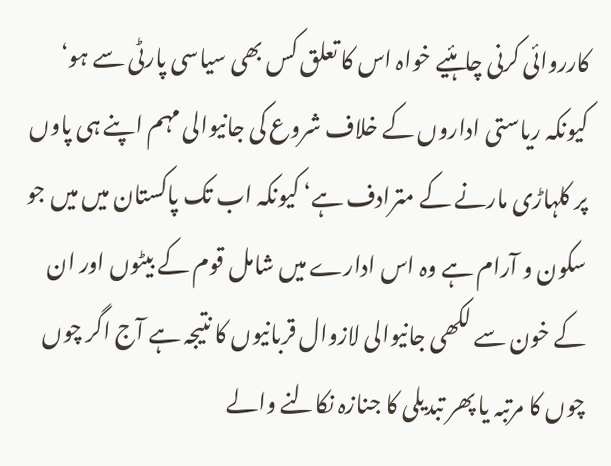کارروائی کرنی چاہئیے خواہ اس کا تعلق کس بھی سیاسی پارٹی سے ہو‘ کیونکہ ریاستی اداروں کے خلاف شروع کی جانیوالی مہم اپنے ہی پاوں پر کلہاڑی مارنے کے مترادف ہے‘ کیونکہ اب تک پاکستان میں میں جو سکون و آرام ہے وہ اس ادارے میں شامل قوم کے بیٹوں اور ان کے خون سے لکھی جانیوالی لازوال قربانیوں کا نتیجہ ہے آج اگر چوں چوں کا مرتبہ یا پھر تبدیلی کا جنازہ نکالنے والے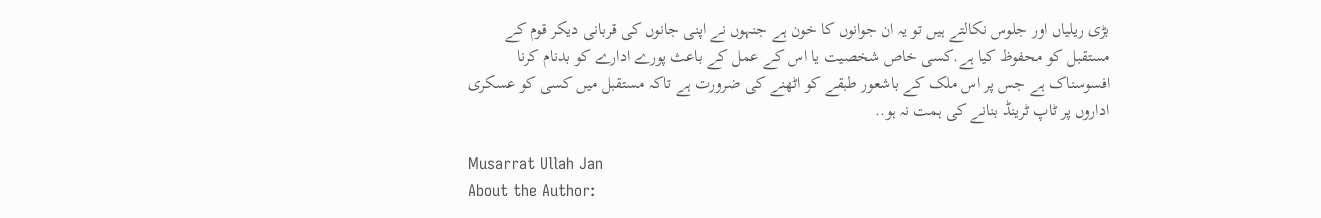بڑی ریلیاں اور جلوس نکالتے ہیں تو یہ ان جوانوں کا خون ہے جنہوں نے اپنی جانوں کی قربانی دیکر قوم کے مستقبل کو محفوظ کیا ہے.کسی خاص شخصیت یا اس کے عمل کے باعث پورے ادارے کو بدنام کرنا افسوسناک ہے جس پر اس ملک کے باشعور طبقے کو اٹھنے کی ضرورت ہے تاکہ مستقبل میں کسی کو عسکری اداروں پر ٹاپ ٹرینڈ بنانے کی ہمت نہ ہو..

Musarrat Ullah Jan
About the Author: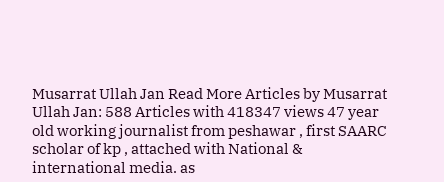Musarrat Ullah Jan Read More Articles by Musarrat Ullah Jan: 588 Articles with 418347 views 47 year old working journalist from peshawar , first SAARC scholar of kp , attached with National & international media. as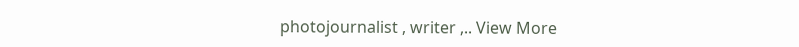photojournalist , writer ,.. View More